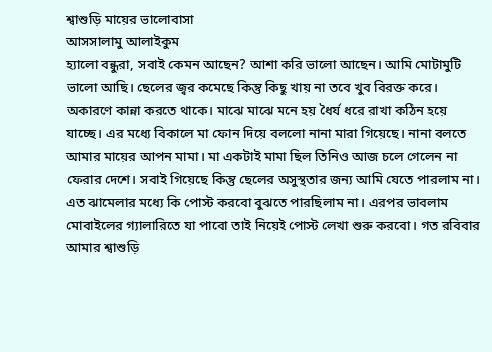শ্বাশুড়ি মায়ের ভালোবাসা
আসসালামু আলাইকুম
হ্যালো বন্ধুরা, সবাই কেমন আছেন? আশা করি ভালো আছেন। আমি মোটামুটি ভালো আছি। ছেলের জ্বর কমেছে কিন্তু কিছু খায় না তবে খুব বিরক্ত করে। অকারণে কান্না করতে থাকে। মাঝে মাঝে মনে হয় ধৈর্য ধরে রাখা কঠিন হয়ে যাচ্ছে। এর মধ্যে বিকালে মা ফোন দিয়ে বললো নানা মারা গিয়েছে। নানা বলতে আমার মায়ের আপন মামা। মা একটাই মামা ছিল তিনিও আজ চলে গেলেন না ফেরার দেশে। সবাই গিয়েছে কিন্তু ছেলের অসুস্থতার জন্য আমি যেতে পারলাম না। এত ঝামেলার মধ্যে কি পোস্ট করবো বুঝতে পারছিলাম না। এরপর ভাবলাম মোবাইলের গ্যালারিতে যা পাবো তাই নিয়েই পোস্ট লেখা শুরু করবো। গত রবিবার আমার শ্বাশুড়ি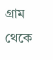গ্ৰাম থেকে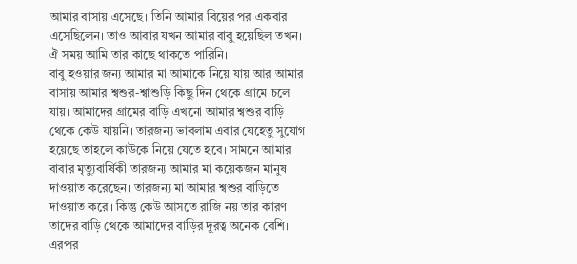আমার বাসায় এসেছে। তিনি আমার বিয়ের পর একবার এসেছিলেন। তাও আবার যখন আমার বাবু হয়েছিল তখন। ঐ সময় আমি তার কাছে থাকতে পারিনি।
বাবু হওয়ার জন্য আমার মা আমাকে নিয়ে যায় আর আমার বাসায় আমার শ্বশুর-শ্বাশুড়ি কিছু দিন থেকে গ্ৰামে চলে যায়। আমাদের গ্ৰামের বাড়ি এখনো আমার শ্বশুর বাড়ি থেকে কেউ যায়নি। তারজন্য ভাবলাম এবার যেহেতু সুযোগ হয়েছে তাহলে কাউকে নিয়ে যেতে হবে। সামনে আমার বাবার মৃত্যুবার্ষিকী তারজন্য আমার মা কয়েকজন মানুষ দাওয়াত করেছেন। তারজন্য মা আমার শ্বশুর বাড়িতে দাওয়াত করে। কিন্তু কেউ আসতে রাজি নয় তার কারণ তাদের বাড়ি থেকে আমাদের বাড়ির দূরত্ব অনেক বেশি।
এরপর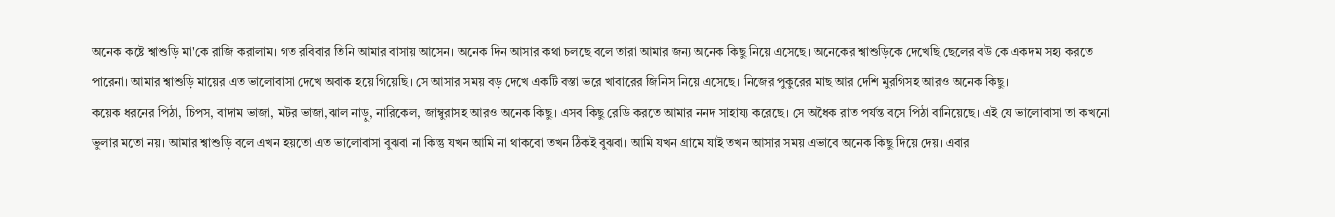অনেক কষ্টে শ্বাশুড়ি মা'কে রাজি করালাম। গত রবিবার তিনি আমার বাসায় আসেন। অনেক দিন আসার কথা চলছে বলে তারা আমার জন্য অনেক কিছু নিয়ে এসেছে। অনেকের শ্বাশুড়িকে দেখেছি ছেলের বউ কে একদম সহ্য করতে পারেনা। আমার শ্বাশুড়ি মায়ের এত ভালোবাসা দেখে অবাক হয়ে গিয়েছি। সে আসার সময় বড় দেখে একটি বস্তা ভরে খাবারের জিনিস নিয়ে এসেছে। নিজের পুকুরের মাছ আর দেশি মুরগিসহ আরও অনেক কিছু।
কয়েক ধরনের পিঠা, চিপস, বাদাম ভাজা, মটর ভাজা,ঝাল নাড়ু, নারিকেল, জাম্বুরাসহ আরও অনেক কিছু। এসব কিছু রেডি করতে আমার ননদ সাহায্য করেছে। সে অধৈক রাত পর্যন্ত বসে পিঠা বানিয়েছে। এই যে ভালোবাসা তা কখনো ভুলার মতো নয়। আমার শ্বাশুড়ি বলে এখন হয়তো এত ভালোবাসা বুঝবা না কিন্তু যখন আমি না থাকবো তখন ঠিকই বুঝবা। আমি যখন গ্ৰামে যাই তখন আসার সময় এভাবে অনেক কিছু দিয়ে দেয়। এবার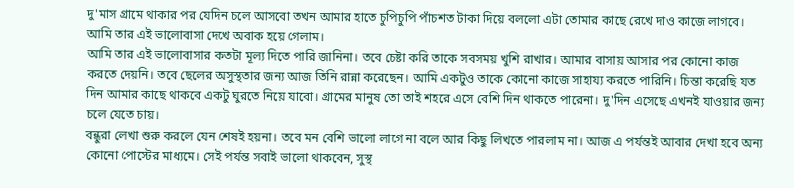দু'মাস গ্ৰামে থাকার পর যেদিন চলে আসবো তখন আমার হাতে চুপিচুপি পাঁচশত টাকা দিয়ে বললো এটা তোমার কাছে রেখে দাও কাজে লাগবে। আমি তার এই ভালোবাসা দেখে অবাক হয়ে গেলাম।
আমি তার এই ভালোবাসার কতটা মূল্য দিতে পারি জানিনা। তবে চেষ্টা করি তাকে সবসময় খুশি রাখার। আমার বাসায় আসার পর কোনো কাজ করতে দেয়নি। তবে ছেলের অসুস্থতার জন্য আজ তিনি রান্না করেছেন। আমি একটুও তাকে কোনো কাজে সাহায্য করতে পারিনি। চিন্তা করেছি যত দিন আমার কাছে থাকবে একটু ঘুরতে নিয়ে যাবো। গ্ৰামের মানুষ তো তাই শহরে এসে বেশি দিন থাকতে পারেনা। দু'দিন এসেছে এখনই যাওয়ার জন্য চলে যেতে চায়।
বন্ধুরা লেখা শুরু করলে যেন শেষই হয়না। তবে মন বেশি ভালো লাগে না বলে আর কিছু লিখতে পারলাম না। আজ এ পর্যন্তই আবার দেখা হবে অন্য কোনো পোস্টের মাধ্যমে। সেই পর্যন্ত সবাই ভালো থাকবেন, সুস্থ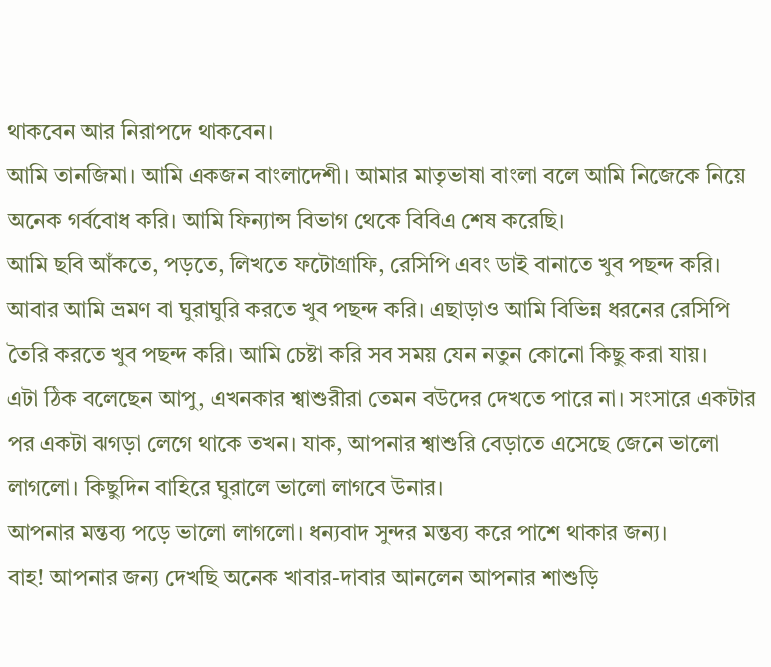থাকবেন আর নিরাপদে থাকবেন।
আমি তানজিমা। আমি একজন বাংলাদেশী। আমার মাতৃভাষা বাংলা বলে আমি নিজেকে নিয়ে অনেক গর্ববোধ করি। আমি ফিন্যান্স বিভাগ থেকে বিবিএ শেষ করেছি।
আমি ছবি আঁকতে, পড়তে, লিখতে ফটোগ্রাফি, রেসিপি এবং ডাই বানাতে খুব পছন্দ করি। আবার আমি ভ্রমণ বা ঘুরাঘুরি করতে খুব পছন্দ করি। এছাড়াও আমি বিভিন্ন ধরনের রেসিপি তৈরি করতে খুব পছন্দ করি। আমি চেষ্টা করি সব সময় যেন নতুন কোনো কিছু করা যায়।
এটা ঠিক বলেছেন আপু, এখনকার শ্বাশুরীরা তেমন বউদের দেখতে পারে না। সংসারে একটার পর একটা ঝগড়া লেগে থাকে তখন। যাক, আপনার শ্বাশুরি বেড়াতে এসেছে জেনে ভালো লাগলো। কিছুদিন বাহিরে ঘুরালে ভালো লাগবে উনার।
আপনার মন্তব্য পড়ে ভালো লাগলো। ধন্যবাদ সুন্দর মন্তব্য করে পাশে থাকার জন্য।
বাহ! আপনার জন্য দেখছি অনেক খাবার-দাবার আনলেন আপনার শাশুড়ি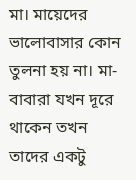মা। মায়েদের ভালোবাসার কোন তুলনা হয় না। মা-বাবারা যখন দূরে থাকেন তখন তাদের একটু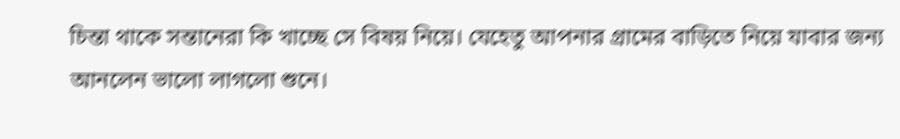চিন্তা থাকে সন্তানেরা কি খাচ্ছে সে বিষয় নিয়ে। যেহেতু আপনার গ্রামের বাড়িতে নিয়ে যাবার জন্য আনলেন ভালো লাগলো শুনে।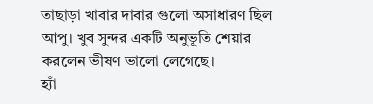তাছাড়া খাবার দাবার গুলো অসাধারণ ছিল আপু। খুব সুন্দর একটি অনুভূতি শেয়ার করলেন ভীষণ ভালো লেগেছে।
হ্যাঁ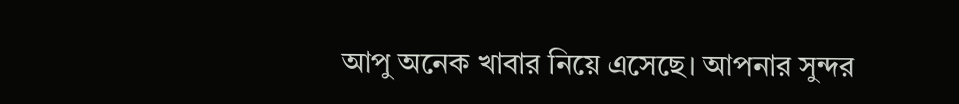আপু অনেক খাবার নিয়ে এসেছে। আপনার সুন্দর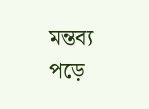মন্তব্য পড়ে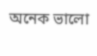অনেক ভালো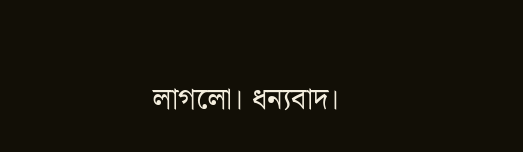লাগলো। ধন্যবাদ।